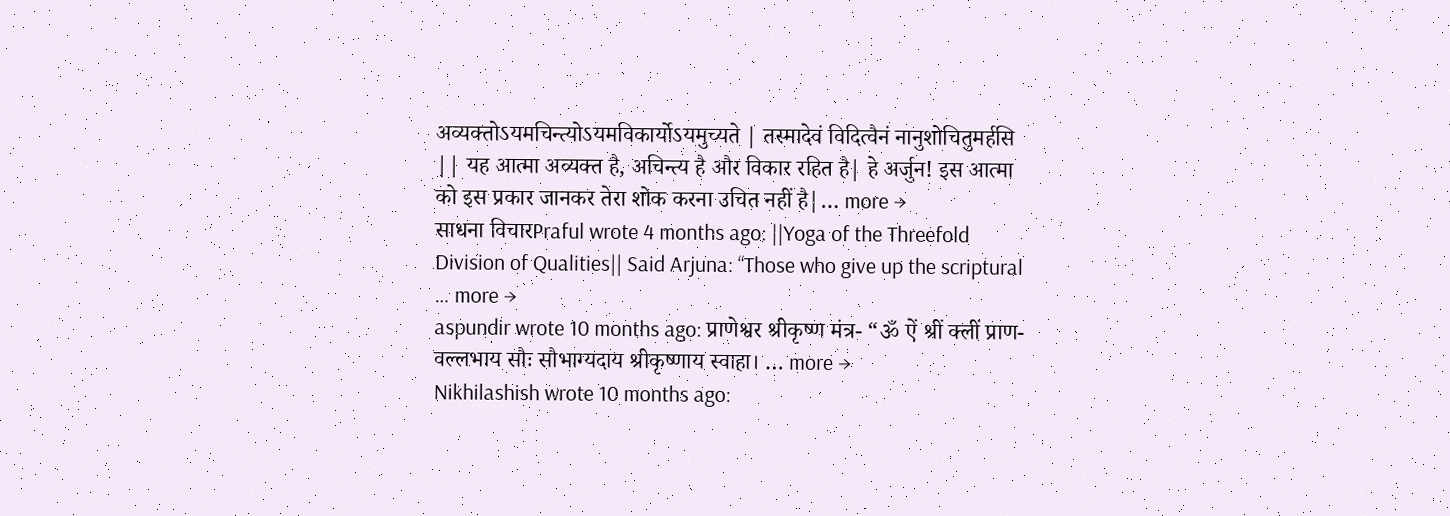अव्यक्तोऽयमचिन्त्योऽयमविकार्योऽयमुच्यते | तस्मादेवं विदित्वैनं नानुशोचितुमर्हसि || यह आत्मा अव्यक्त है, अचिन्त्य है और विकार रहित है| हे अर्जुन! इस आत्मा को इस प्रकार जानकर तेरा शोक करना उचित नहीं है|… more →
साधना विचारPraful wrote 4 months ago: ||Yoga of the Threefold Division of Qualities|| Said Arjuna: “Those who give up the scriptural … more →
aspundir wrote 10 months ago: प्राणेश्वर श्रीकृष्ण मंत्र- “ॐ ऐं श्रीं क्लीं प्राण-वल्लभाय सौः सौभाग्यदाय श्रीकृष्णाय स्वाहा। … more →
Nikhilashish wrote 10 months ago: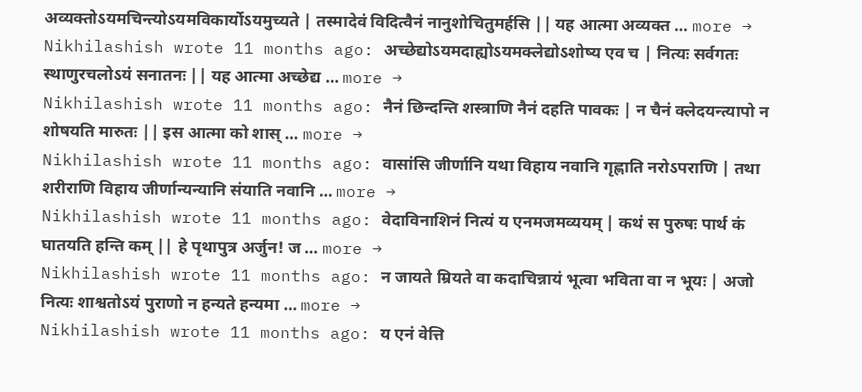अव्यक्तोऽयमचिन्त्योऽयमविकार्योऽयमुच्यते | तस्मादेवं विदित्वैनं नानुशोचितुमर्हसि || यह आत्मा अव्यक्त … more →
Nikhilashish wrote 11 months ago: अच्छेद्योऽयमदाह्योऽयमक्लेद्योऽशोष्य एव च | नित्यः सर्वगतः स्थाणुरचलोऽयं सनातनः || यह आत्मा अच्छेद्य … more →
Nikhilashish wrote 11 months ago: नैनं छिन्दन्ति शस्त्राणि नैनं दहति पावकः | न चैनं क्लेदयन्त्यापो न शोषयति मारुतः || इस आत्मा को शास् … more →
Nikhilashish wrote 11 months ago: वासांसि जीर्णानि यथा विहाय नवानि गृह्णाति नरोऽपराणि | तथा शरीराणि विहाय जीर्णान्यन्यानि संयाति नवानि … more →
Nikhilashish wrote 11 months ago: वेदाविनाशिनं नित्यं य एनमजमव्ययम् | कथं स पुरुषः पार्थ कं घातयति हन्ति कम् || हे पृथापुत्र अर्जुन! ज … more →
Nikhilashish wrote 11 months ago: न जायते म्रियते वा कदाचिन्नायं भूत्वा भविता वा न भूयः | अजो नित्यः शाश्वतोऽयं पुराणो न हन्यते हन्यमा … more →
Nikhilashish wrote 11 months ago: य एनं वेत्ति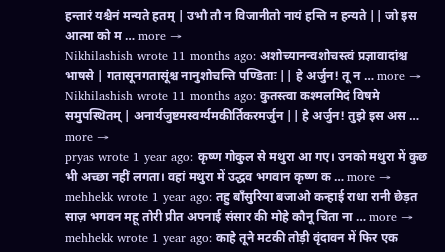हन्तारं यश्चैनं मन्यते हतम् | उभौ तौ न विजानीतो नायं हन्ति न हन्यते || जो इस आत्मा को म … more →
Nikhilashish wrote 11 months ago: अशोच्यानन्वशोचस्त्वं प्रज्ञावादांश्च भाषसे | गतासूनगतासूंश्च नानुशोचन्ति पण्डिताः || हे अर्जुन! तू न … more →
Nikhilashish wrote 11 months ago: कुतस्त्वा कश्मलमिदं विषमे समुपस्थितम् | अनार्यजुष्टमस्वर्ग्यमकीर्तिकरमर्जुन || हे अर्जुन! तुझे इस अस … more →
pryas wrote 1 year ago: कृष्ण गोकुल से मथुरा आ गए। उनको मथुरा में कुछ भी अच्छा नहीं लगता। वहां मथुरा में उद्धव भगवान कृष्ण क … more →
mehhekk wrote 1 year ago: तहु बाँसुरिया बजाओ कन्हाई राधा रानी छेड़त साज़ भगवन महू तोरी प्रीत अपनाई संसार की मोहे कौनू चिंता ना … more →
mehhekk wrote 1 year ago: काहे तूने मटकी तोड़ी वृंदावन में फिर एक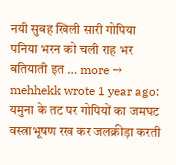नयी सुबह खिली सारी गोपिया पनिया भरन को चली राह भर बतियाती इत … more →
mehhekk wrote 1 year ago: यमुना के तट पर गोपियों का जमघट वस्त्राभूषण रख कर जलक्रीड़ा करती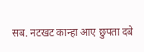सब. नटखट कान्हा आए छुपता दबे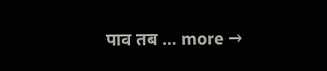पाव तब … more →